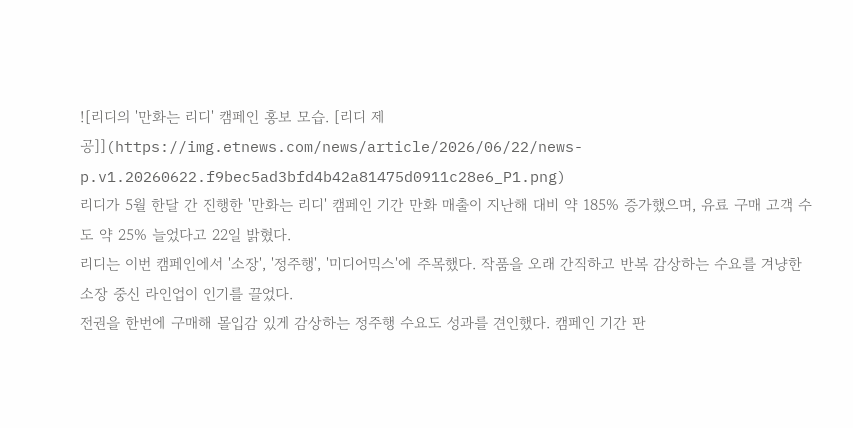![리디의 '만화는 리디' 캠페인 홍보 모습. [리디 제공]](https://img.etnews.com/news/article/2026/06/22/news-p.v1.20260622.f9bec5ad3bfd4b42a81475d0911c28e6_P1.png)
리디가 5월 한달 간 진행한 '만화는 리디' 캠페인 기간 만화 매출이 지난해 대비 약 185% 증가했으며, 유료 구매 고객 수도 약 25% 늘었다고 22일 밝혔다.
리디는 이번 캠페인에서 '소장', '정주행', '미디어믹스'에 주목했다. 작품을 오래 간직하고 반복 감상하는 수요를 겨냥한 소장 중신 라인업이 인기를 끌었다.
전권을 한번에 구매해 몰입감 있게 감상하는 정주행 수요도 성과를 견인했다. 캠페인 기간 판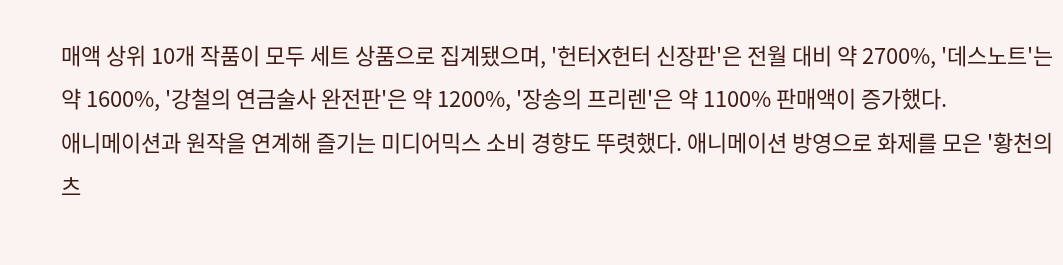매액 상위 10개 작품이 모두 세트 상품으로 집계됐으며, '헌터X헌터 신장판'은 전월 대비 약 2700%, '데스노트'는 약 1600%, '강철의 연금술사 완전판'은 약 1200%, '장송의 프리렌'은 약 1100% 판매액이 증가했다.
애니메이션과 원작을 연계해 즐기는 미디어믹스 소비 경향도 뚜렷했다. 애니메이션 방영으로 화제를 모은 '황천의 츠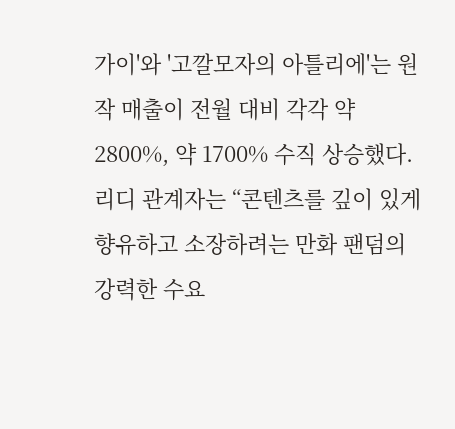가이'와 '고깔모자의 아틀리에'는 원작 매출이 전월 대비 각각 약 2800%, 약 1700% 수직 상승했다.
리디 관계자는 “콘텐츠를 깊이 있게 향유하고 소장하려는 만화 팬덤의 강력한 수요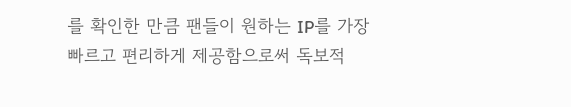를 확인한 만큼 팬들이 원하는 IP를 가장 빠르고 편리하게 제공함으로써 독보적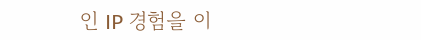인 IP 경험을 이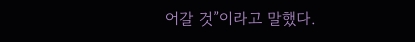어갈 것”이라고 말했다.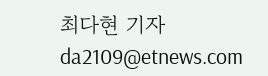최다현 기자 da2109@etnews.com